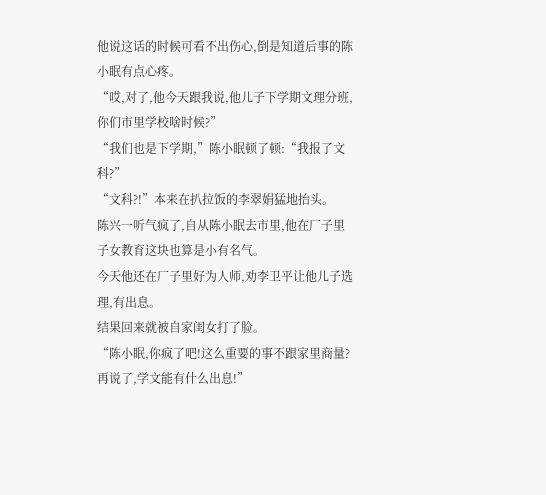他说这话的时候可看不出伤心,倒是知道后事的陈小眠有点心疼。
“哎,对了,他今天跟我说,他儿子下学期文理分班,你们市里学校啥时候?”
“我们也是下学期,”陈小眠顿了顿:“我报了文科?”
“文科?!”本来在扒拉饭的李翠娟猛地抬头。
陈兴一听气疯了,自从陈小眠去市里,他在厂子里子女教育这块也算是小有名气。
今天他还在厂子里好为人师,劝李卫平让他儿子选理,有出息。
结果回来就被自家闺女打了脸。
“陈小眠,你疯了吧!这么重要的事不跟家里商量?再说了,学文能有什么出息!”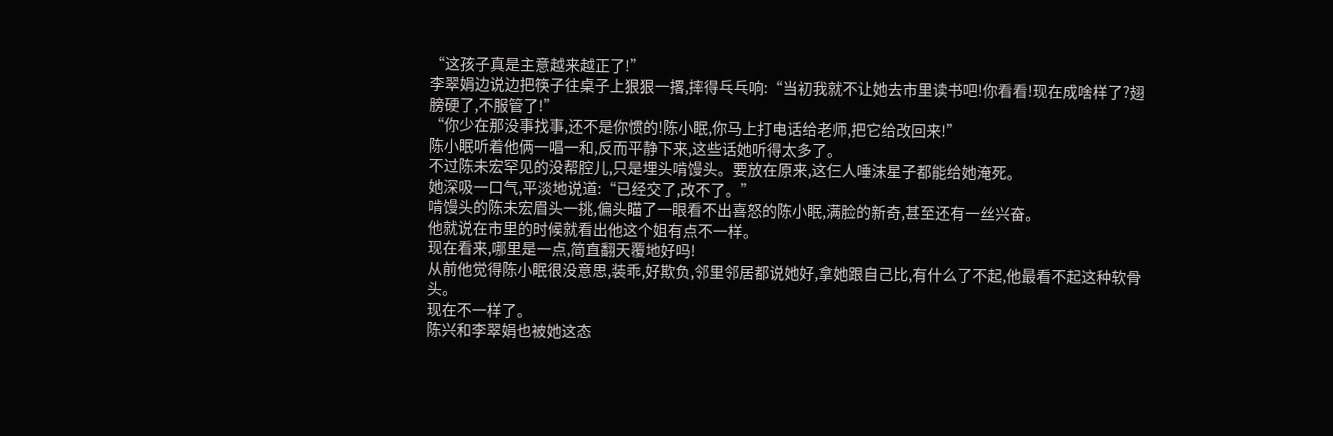“这孩子真是主意越来越正了!”
李翠娟边说边把筷子往桌子上狠狠一撂,摔得乓乓响:“当初我就不让她去市里读书吧!你看看!现在成啥样了?翅膀硬了,不服管了!”
“你少在那没事找事,还不是你惯的!陈小眠,你马上打电话给老师,把它给改回来!”
陈小眠听着他俩一唱一和,反而平静下来,这些话她听得太多了。
不过陈未宏罕见的没帮腔儿,只是埋头啃馒头。要放在原来,这仨人唾沫星子都能给她淹死。
她深吸一口气,平淡地说道:“已经交了,改不了。”
啃馒头的陈未宏眉头一挑,偏头瞄了一眼看不出喜怒的陈小眠,满脸的新奇,甚至还有一丝兴奋。
他就说在市里的时候就看出他这个姐有点不一样。
现在看来,哪里是一点,简直翻天覆地好吗!
从前他觉得陈小眠很没意思,装乖,好欺负,邻里邻居都说她好,拿她跟自己比,有什么了不起,他最看不起这种软骨头。
现在不一样了。
陈兴和李翠娟也被她这态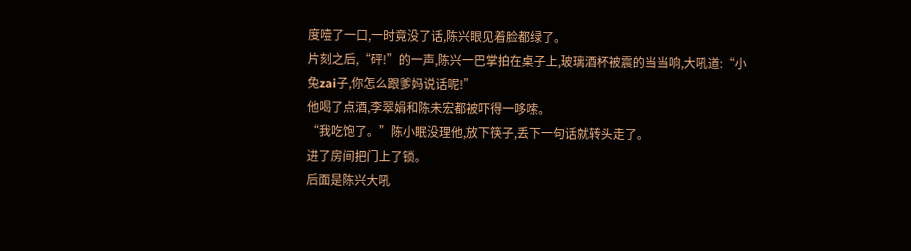度噎了一口,一时竟没了话,陈兴眼见着脸都绿了。
片刻之后,“砰!”的一声,陈兴一巴掌拍在桌子上,玻璃酒杯被震的当当响,大吼道:“小兔zai子,你怎么跟爹妈说话呢!”
他喝了点酒,李翠娟和陈未宏都被吓得一哆嗦。
“我吃饱了。”陈小眠没理他,放下筷子,丢下一句话就转头走了。
进了房间把门上了锁。
后面是陈兴大吼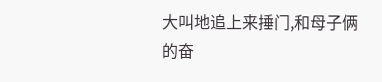大叫地追上来捶门,和母子俩的奋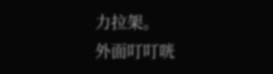力拉架。
外面叮叮咣